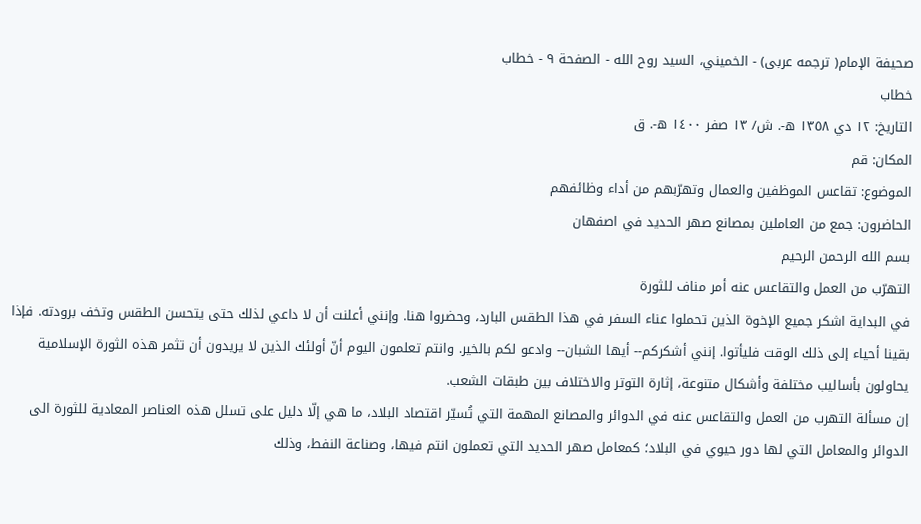صحيفة الإمام( ترجمه عربى) - الخميني، السيد روح الله - الصفحة ٩ - خطاب
خطاب
التاريخ: ١٢ دي ١٣٥٨ ه-. ش/ ١٣ صفر ١٤٠٠ ه-. ق
المكان: قم
الموضوع: تقاعس الموظفين والعمال وتهرّبهم من أداء وظائفهم
الحاضرون: جمع من العاملين بمصانع صهر الحديد في اصفهان
بسم الله الرحمن الرحيم
التهرّب من العمل والتقاعس عنه أمر مناف للثورة
في البداية اشكر جميع الإخوة الذين تحملوا عناء السفر في هذا الطقس البارد، وحضروا هنا. وإنني أعلنت أن لا داعي لذلك حتى يتحسن الطقس وتخف برودته. فإذا بقينا أحياء إلى ذلك الوقت فليأتوا. إنني أشكركم-- أيها الشبان-- وادعو لكم بالخير. وانتم تعلمون اليوم أنّ أولئك الذين لا يريدون أن تثمر هذه الثورة الإسلامية يحاولون بأساليب مختلفة وأشكال متنوعة، إثارة التوتر والاختلاف بين طبقات الشعب.
إن مسألة التهرب من العمل والتقاعس عنه في الدوائر والمصانع المهمة التي تُسيّر اقتصاد البلاد، ما هي إلّا دليل على تسلل هذه العناصر المعادية للثورة الى الدوائر والمعامل التي لها دور حيوي في البلاد؛ كمعامل صهر الحديد التي تعملون انتم فيها، وصناعة النفط، وذلك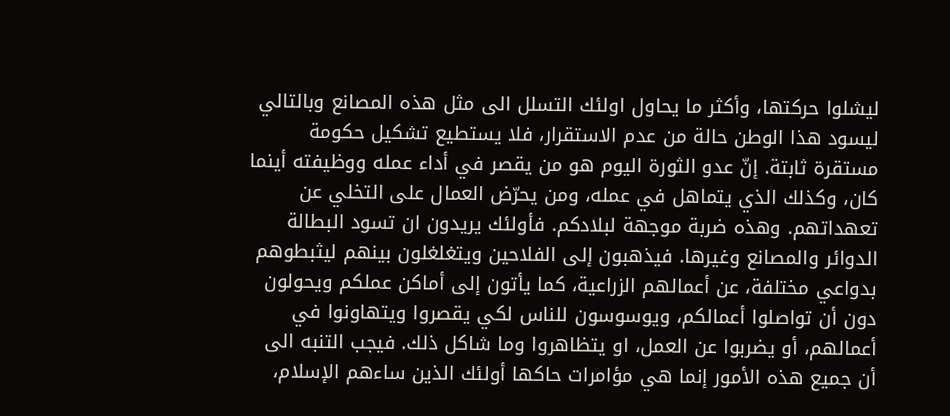ليشلوا حركتها، وأكثر ما يحاول اولئك التسلل الى مثل هذه المصانع وبالتالي ليسود هذا الوطن حالة من عدم الاستقرار، فلا يستطيع تشكيل حكومة مستقرة ثابتة. إنّ عدو الثورة اليوم هو من يقصر في أداء عمله ووظيفته أينما كان، وكذلك الذي يتماهل في عمله، ومن يحرّض العمال على التخلي عن تعهداتهم. وهذه ضربة موجهة لبلادكم. فأولئك يريدون ان تسود البطالة الدوائر والمصانع وغيرها. فيذهبون إلى الفلاحين ويتغلغلون بينهم ليثبطوهم بدواعي مختلفة، عن أعمالهم الزراعية، كما يأتون إلى أماكن عملكم ويحولون دون أن تواصلوا أعمالكم، ويوسوسون للناس لكي يقصروا ويتهاونوا في أعمالهم، أو يضربوا عن العمل، او يتظاهروا وما شاكل ذلك. فيجب التنبه الى أن جميع هذه الأمور إنما هي مؤامرات حاكها أولئك الذين ساءهم الإسلام،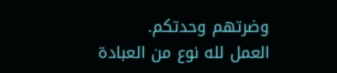وضرتهم وحدتكم.
العمل لله نوع من العبادة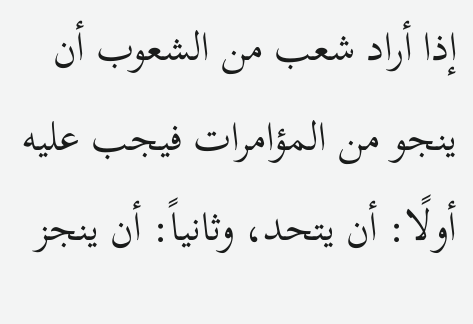إذا أراد شعب من الشعوب أن ينجو من المؤامرات فيجب عليه أولًا: أن يتحد، وثانياً: أن ينجز